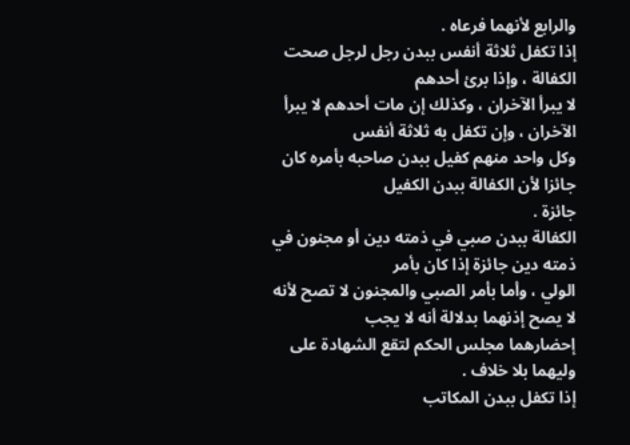والرابع لأنهما فرعاه .
إذا تكفل ثلاثة أنفس ببدن رجل لرجل صحت الكفالة ، وإذا برئ أحدهم
لا يبرأ الآخران ، وكذلك إن مات أحدهم لا يبرأ الآخران ، وإن تكفل به ثلاثة أنفس
وكل واحد منهم كفيل ببدن صاحبه بأمره كان جائزا لأن الكفالة ببدن الكفيل
جائزة .
الكفالة ببدن صبي في ذمته دين أو مجنون في ذمته دين جائزة إذا كان بأمر
الولي ، وأما بأمر الصبي والمجنون لا تصح لأنه لا يصح إذنهما بدلالة أنه لا يجب
إحضارهما مجلس الحكم لتقع الشهادة على وليهما بلا خلاف .
إذا تكفل ببدن المكاتب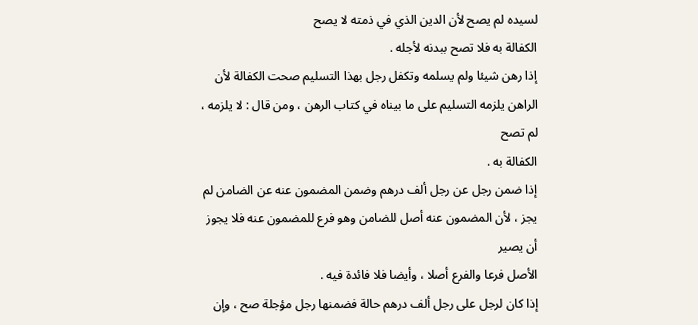لسيده لم يصح لأن الدين الذي في ذمته لا يصح
الكفالة به فلا تصح ببدنه لأجله .
إذا رهن شيئا ولم يسلمه وتكفل رجل بهذا التسليم صحت الكفالة لأن
الراهن يلزمه التسليم على ما بيناه في كتاب الرهن ، ومن قال : لا يلزمه ، لم تصح
الكفالة به .
إذا ضمن رجل عن رجل ألف درهم وضمن المضمون عنه عن الضامن لم
يجز ، لأن المضمون عنه أصل للضامن وهو فرع للمضمون عنه فلا يجوز أن يصير
الأصل فرعا والفرع أصلا ، وأيضا فلا فائدة فيه .
إذا كان لرجل على رجل ألف درهم حالة فضمنها رجل مؤجلة صح ، وإن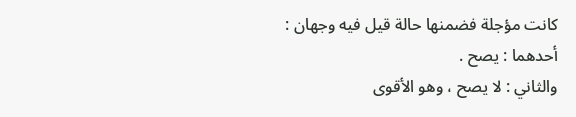كانت مؤجلة فضمنها حالة قيل فيه وجهان :
أحدهما : يصح .
والثاني : لا يصح ، وهو الأقوى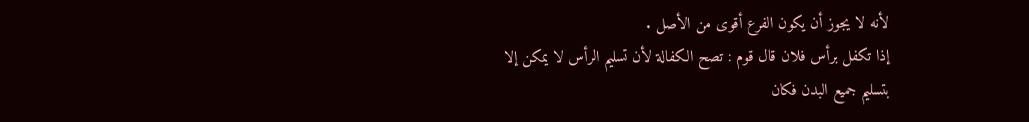لأنه لا يجوز أن يكون الفرع أقوى من الأصل .
إذا تكفل برأس فلان قال قوم : تصح الكفالة لأن تسليم الرأس لا يمكن إلا
بتسليم جميع البدن فكان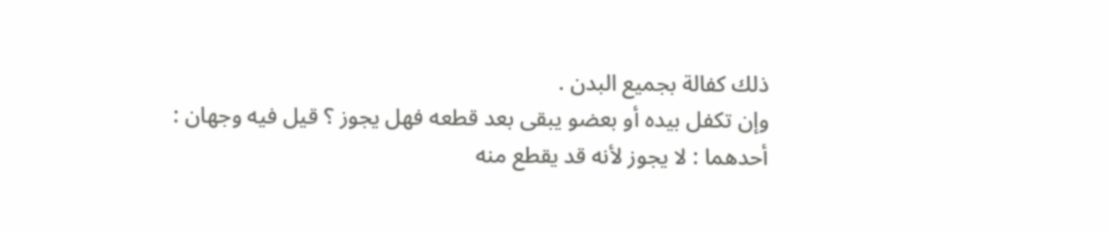ذلك كفالة بجميع البدن .
وإن تكفل بيده أو بعضو يبقى بعد قطعه فهل يجوز ؟ قيل فيه وجهان :
أحدهما : لا يجوز لأنه قد يقطع منه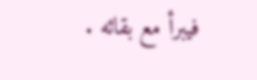فيبرأ مع بقائه .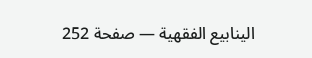الينابيع الفقهية — صفحة 252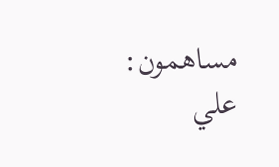مساهمون: علي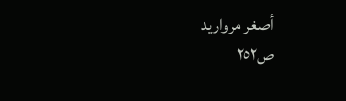أصغر مرواريد
ص٢٥٢